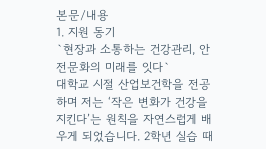본문/내용
1. 지원 동기
`현장과 소통하는 건강관리, 안전문화의 미래를 잇다`
대학교 시절 산업보건학을 전공하며 저는 ‘작은 변화가 건강을 지킨다’는 원칙을 자연스럽게 배우게 되었습니다. 2학년 실습 때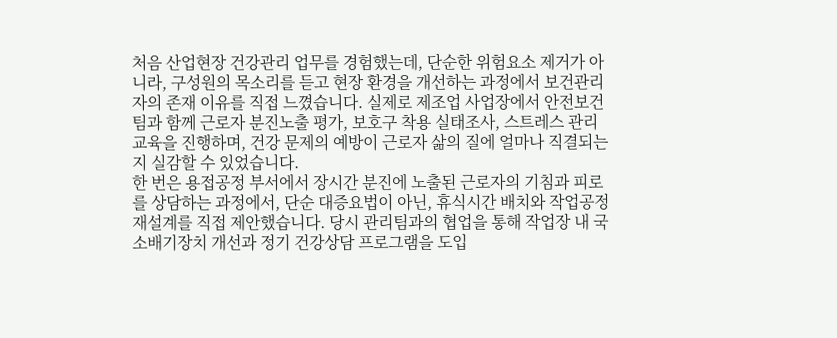처음 산업현장 건강관리 업무를 경험했는데, 단순한 위험요소 제거가 아니라, 구성원의 목소리를 듣고 현장 환경을 개선하는 과정에서 보건관리자의 존재 이유를 직접 느꼈습니다. 실제로 제조업 사업장에서 안전보건팀과 함께 근로자 분진노출 평가, 보호구 착용 실태조사, 스트레스 관리 교육을 진행하며, 건강 문제의 예방이 근로자 삶의 질에 얼마나 직결되는지 실감할 수 있었습니다.
한 번은 용접공정 부서에서 장시간 분진에 노출된 근로자의 기침과 피로를 상담하는 과정에서, 단순 대증요법이 아닌, 휴식시간 배치와 작업공정 재설계를 직접 제안했습니다. 당시 관리팀과의 협업을 통해 작업장 내 국소배기장치 개선과 정기 건강상담 프로그램을 도입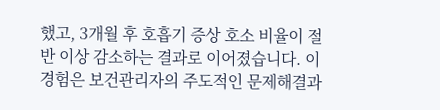했고, 3개월 후 호흡기 증상 호소 비율이 절반 이상 감소하는 결과로 이어졌습니다. 이 경험은 보건관리자의 주도적인 문제해결과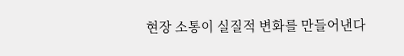현장 소통이 실질적 변화를 만들어낸다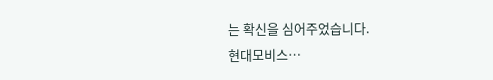는 확신을 심어주었습니다.
현대모비스…